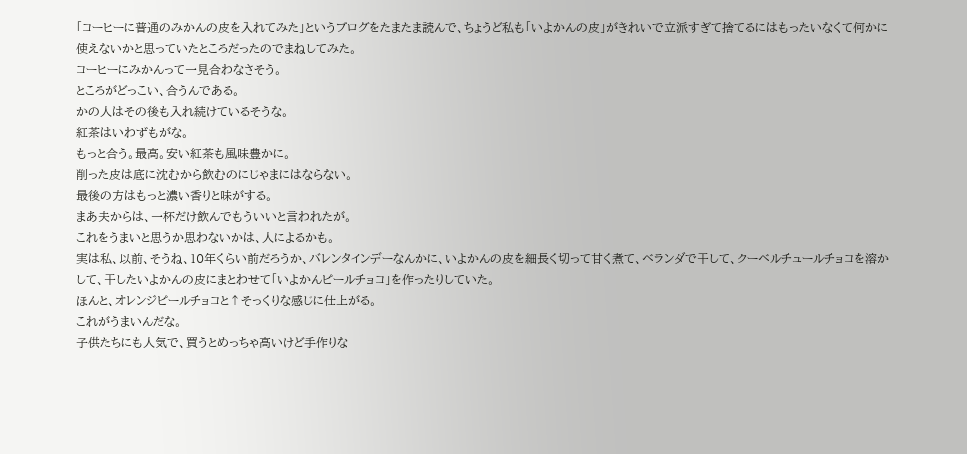「コーヒーに普通のみかんの皮を入れてみた」というブログをたまたま読んで、ちょうど私も「いよかんの皮」がきれいで立派すぎて捨てるにはもったいなくて何かに使えないかと思っていたところだったのでまねしてみた。
コーヒーにみかんって一見合わなさそう。
ところがどっこい、合うんである。
かの人はその後も入れ続けているそうな。
紅茶はいわずもがな。
もっと合う。最高。安い紅茶も風味豊かに。
削った皮は底に沈むから飲むのにじゃまにはならない。
最後の方はもっと濃い香りと味がする。
まあ夫からは、一杯だけ飲んでもういいと言われたが。
これをうまいと思うか思わないかは、人によるかも。
実は私、以前、そうね、10年くらい前だろうか、バレンタインデーなんかに、いよかんの皮を細長く切って甘く煮て、ベランダで干して、クーベルチュールチョコを溶かして、干したいよかんの皮にまとわせて「いよかんピールチョコ」を作ったりしていた。
ほんと、オレンジピールチョコと↑そっくりな感じに仕上がる。
これがうまいんだな。
子供たちにも人気で、買うとめっちゃ高いけど手作りな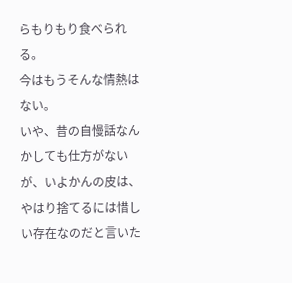らもりもり食べられる。
今はもうそんな情熱はない。
いや、昔の自慢話なんかしても仕方がないが、いよかんの皮は、やはり捨てるには惜しい存在なのだと言いた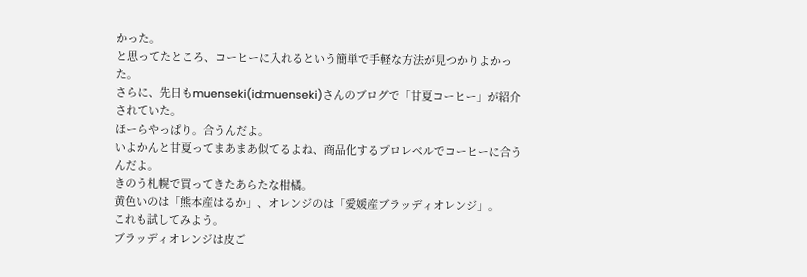かった。
と思ってたところ、コーヒーに入れるという簡単で手軽な方法が見つかりよかった。
さらに、先日もmuenseki(id:muenseki)さんのブログで「甘夏コーヒー」が紹介されていた。
ほーらやっぱり。合うんだよ。
いよかんと甘夏ってまあまあ似てるよね、商品化するプロレベルでコーヒーに合うんだよ。
きのう札幌で買ってきたあらたな柑橘。
黄色いのは「熊本産はるか」、オレンジのは「愛媛産ブラッディオレンジ」。
これも試してみよう。
ブラッディオレンジは皮ご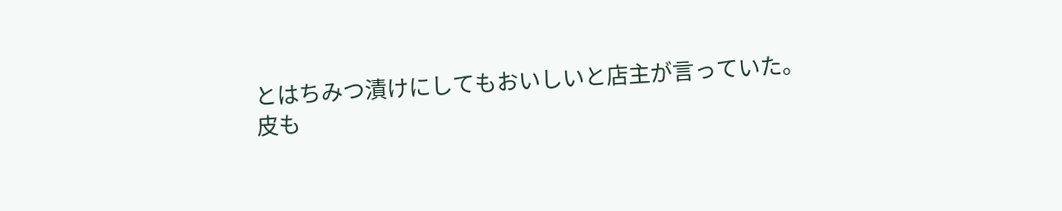とはちみつ漬けにしてもおいしいと店主が言っていた。
皮も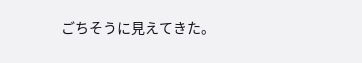ごちそうに見えてきた。